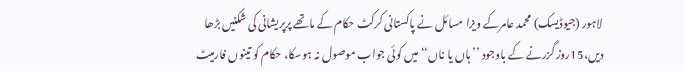لاہور (جیوڈیسک) محمد عامرکے ویزا مسائل نے پاکستانی کرکٹ حکام کے ماتھے پرپریشانی کی شکنیں بڑھا دیں،15روز گزرنے کے باوجود ’’ہاں یا ناں‘‘ میں کوئی جواب موصول نہ ہوسکا، حکام کو تینوں فارمیٹ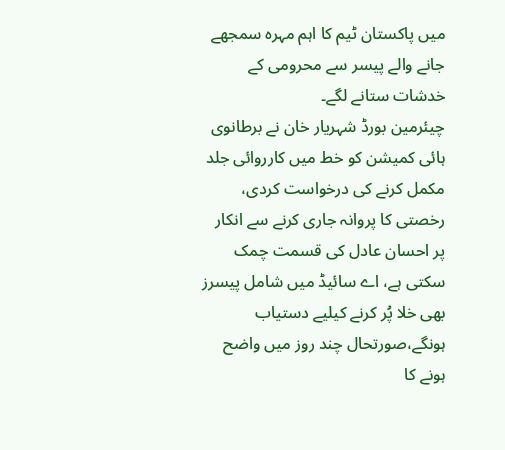میں پاکستان ٹیم کا اہم مہرہ سمجھے جانے والے پیسر سے محرومی کے خدشات ستانے لگے۔
چیئرمین بورڈ شہریار خان نے برطانوی ہائی کمیشن کو خط میں کارروائی جلد مکمل کرنے کی درخواست کردی، رخصتی کا پروانہ جاری کرنے سے انکار پر احسان عادل کی قسمت چمک سکتی ہے، اے سائیڈ میں شامل پیسرز بھی خلا پُر کرنے کیلیے دستیاب ہونگے،صورتحال چند روز میں واضح ہونے کا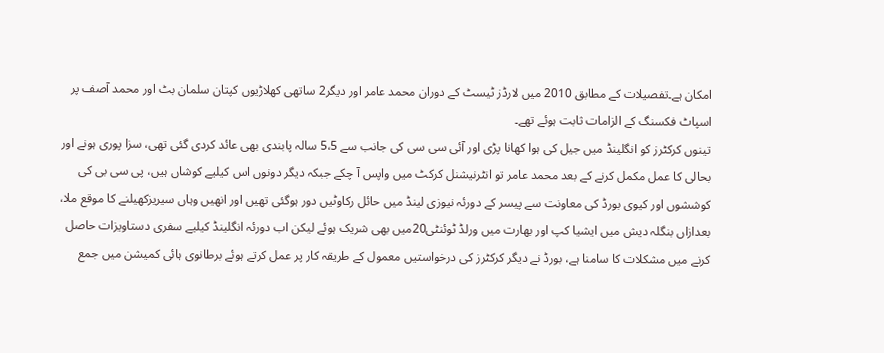امکان ہے۔تفصیلات کے مطابق 2010 میں لارڈز ٹیسٹ کے دوران محمد عامر اور دیگر2 ساتھی کھلاڑیوں کپتان سلمان بٹ اور محمد آصف پر اسپاٹ فکسنگ کے الزامات ثابت ہوئے تھے۔
تینوں کرکٹرز کو انگلینڈ میں جیل کی ہوا کھانا پڑی اور آئی سی سی کی جانب سے 5،5 سالہ پابندی بھی عائد کردی گئی تھی، سزا پوری ہونے اور بحالی کا عمل مکمل کرنے کے بعد محمد عامر تو انٹرنیشنل کرکٹ میں واپس آ چکے جبکہ دیگر دونوں اس کیلیے کوشاں ہیں، پی سی بی کی کوششوں اور کیوی بورڈ کی معاونت سے پیسر کے دورئہ نیوزی لینڈ میں حائل رکاوٹیں دور ہوگئی تھیں اور انھیں وہاں سیریزکھیلنے کا موقع ملا، بعدازاں بنگلہ دیش میں ایشیا کپ اور بھارت میں ورلڈ ٹوئنٹی20میں بھی شریک ہوئے لیکن اب دورئہ انگلینڈ کیلیے سفری دستاویزات حاصل کرنے میں مشکلات کا سامنا ہے، بورڈ نے دیگر کرکٹرز کی درخواستیں معمول کے طریقہ کار پر عمل کرتے ہوئے برطانوی ہائی کمیشن میں جمع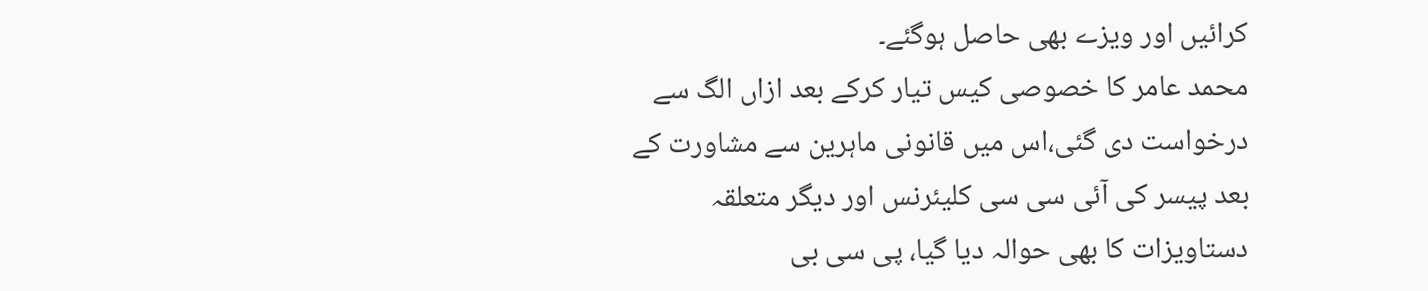کرائیں اور ویزے بھی حاصل ہوگئے۔
محمد عامر کا خصوصی کیس تیار کرکے بعد ازاں الگ سے درخواست دی گئی،اس میں قانونی ماہرین سے مشاورت کے بعد پیسر کی آئی سی سی کلیئرنس اور دیگر متعلقہ دستاویزات کا بھی حوالہ دیا گیا، پی سی بی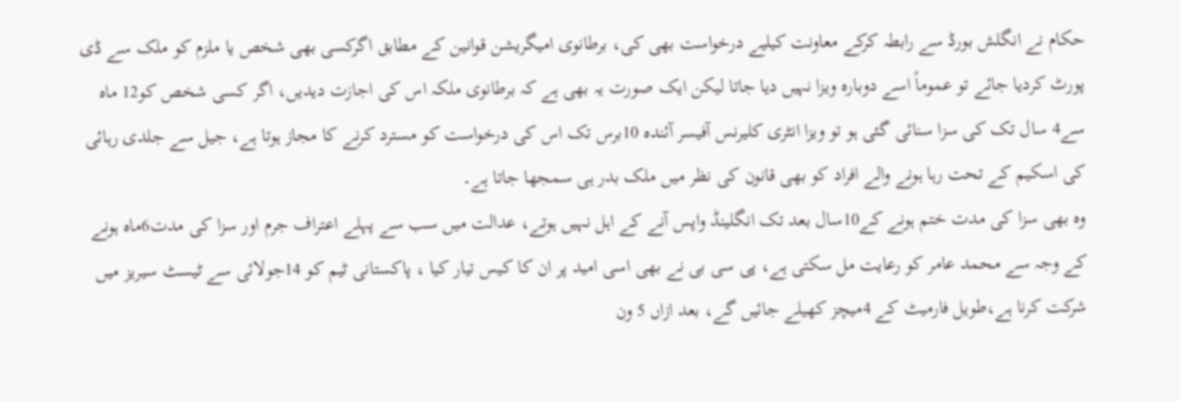حکام نے انگلش بورڈ سے رابطہ کرکے معاونت کیلیے درخواست بھی کی، برطانوی امیگریشن قوانین کے مطابق اگرکسی بھی شخص یا ملزم کو ملک سے ڈی پورٹ کردیا جائے تو عموماً اسے دوبارہ ویزا نہیں دیا جاتا لیکن ایک صورت یہ بھی ہے کہ برطانوی ملکہ اس کی اجازت دیدیں، اگر کسی شخص کو12 ماہ سے4 سال تک کی سزا سنائی گئی ہو تو ویزا انٹری کلیرنس آفیسر آئندہ 10برس تک اس کی درخواست کو مسترد کرنے کا مجاز ہوتا ہے، جیل سے جلدی رہائی کی اسکیم کے تحت رہا ہونے والے افراد کو بھی قانون کی نظر میں ملک بدر ہی سمجھا جاتا ہے۔
وہ بھی سزا کی مدت ختم ہونے کے10سال بعد تک انگلینڈ واپس آنے کے اہل نہیں ہوتے، عدالت میں سب سے پہلے اعتراف جرم اور سزا کی مدت6ماہ ہونے کے وجہ سے محمد عامر کو رعایت مل سکتی ہے، پی سی بی نے بھی اسی امید پر ان کا کیس تیار کیا ، پاکستانی ٹیم کو 14جولائی سے ٹیسٹ سیریز میں شرکت کرنا ہے،طویل فارمیٹ کے 4میچز کھیلے جائیں گے، بعد ازاں 5 ون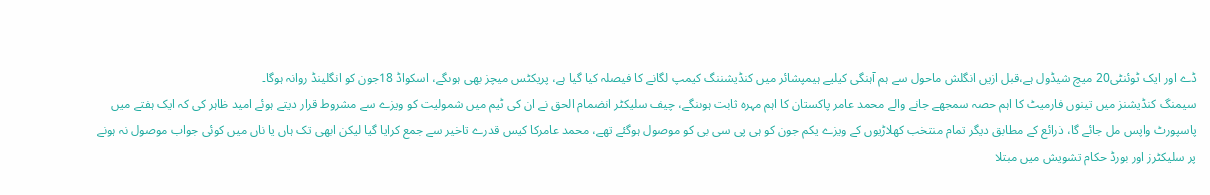ڈے اور ایک ٹوئنٹی20 میچ شیڈول ہے،قبل ازیں انگلش ماحول سے ہم آہنگی کیلیے ہیمپشائر میں کنڈیشننگ کیمپ لگانے کا فیصلہ کیا گیا ہے، پریکٹس میچز بھی ہوںگے، اسکواڈ 18جون کو انگلینڈ روانہ ہوگا۔
سیمنگ کنڈیشنز میں تینوں فارمیٹ کا اہم حصہ سمجھے جانے والے محمد عامر پاکستان کا اہم مہرہ ثابت ہوںنگے، چیف سلیکٹر انضمام الحق نے ان کی ٹیم میں شمولیت کو ویزے سے مشروط قرار دیتے ہوئے امید ظاہر کی کہ ایک ہفتے میں پاسپورٹ واپس مل جائے گا، ذرائع کے مطابق دیگر تمام منتخب کھلاڑیوں کے ویزے یکم جون کو ہی پی سی بی کو موصول ہوگئے تھے، محمد عامرکا کیس قدرے تاخیر سے جمع کرایا گیا لیکن ابھی تک ہاں یا ناں میں کوئی جواب موصول نہ ہونے پر سلیکٹرز اور بورڈ حکام تشویش میں مبتلا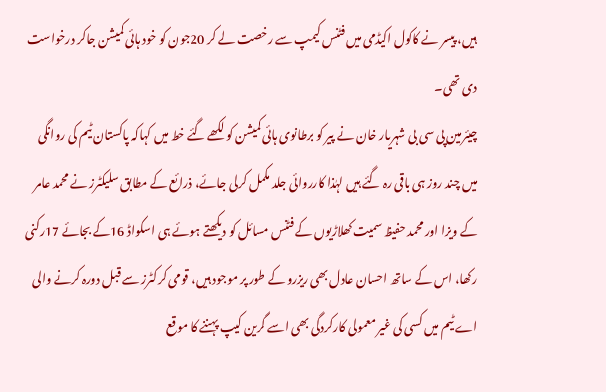ہیں، پیسر نے کاکول اکیڈمی میں فٹنس کیمپ سے رخصت لے کر 20جون کو خود ہائی کمیشن جاکر درخواست دی تھی۔
چیئرمین پی سی بی شہریار خان نے پیر کو برطانوی ہائی کمیشن کو لکھے گئے خط میں کہاکہ پاکستان ٹیم کی روانگی میں چند روز ہی باقی رہ گئے ہیں لہٰذا کارروائی جلد مکمل کرلی جائے، ذرائع کے مطابق سلیکٹرز نے محمد عامر کے ویزا اور محمد حفیظ سمیت کھلاڑیوں کے فٹنس مسائل کو دیکھتے ہوئے ہی اسکواڈ 16کے بجائے 17رکنی رکھا، اس کے ساتھ احسان عادل بھی ریزرو کے طور پر موجود ہیں، قومی کرکٹرز سے قبل دورہ کرنے والی اے ٹیم میں کسی کی غیر معمولی کارکردگی بھی اسے گرین کیپ پہننے کا موقع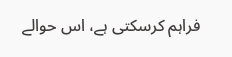فراہم کرسکتی ہے، اس حوالے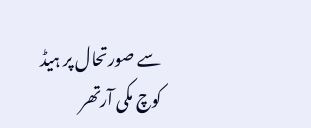سے صورتحال پر ہیڈ کوچ مکی آرتھر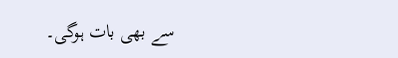سے بھی بات ہوگی۔